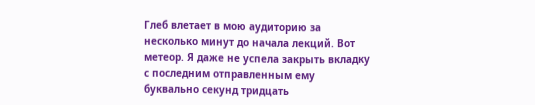Глеб влетает в мою аудиторию за несколько минут до начала лекций. Вот метеор. Я даже не успела закрыть вкладку с последним отправленным ему буквально секунд тридцать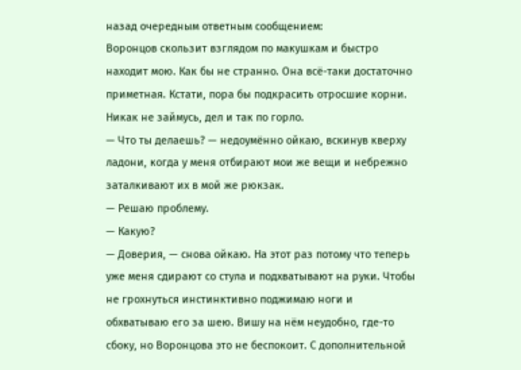назад очередным ответным сообщением:
Воронцов скользит взглядом по макушкам и быстро находит мою. Как бы не странно. Она всё-таки достаточно приметная. Кстати, пора бы подкрасить отросшие корни. Никак не займусь, дел и так по горло.
— Что ты делаешь? — недоумённо ойкаю, вскинув кверху ладони, когда у меня отбирают мои же вещи и небрежно заталкивают их в мой же рюкзак.
— Решаю проблему.
— Какую?
— Доверия, — снова ойкаю. На этот раз потому что теперь уже меня сдирают со стула и подхватывают на руки. Чтобы не грохнуться инстинктивно поджимаю ноги и обхватываю его за шею. Вишу на нём неудобно, где-то сбоку, но Воронцова это не беспокоит. С дополнительной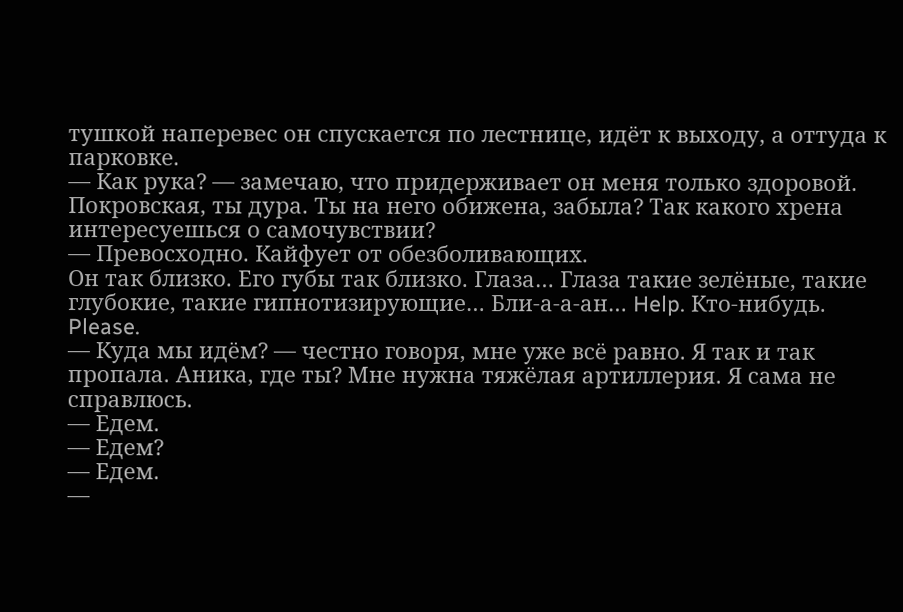тушкой наперевес он спускается по лестнице, идёт к выходу, а оттуда к парковке.
— Как рука? — замечаю, что придерживает он меня только здоровой. Покровская, ты дура. Ты на него обижена, забыла? Так какого хрена интересуешься о самочувствии?
— Превосходно. Кайфует от обезболивающих.
Он так близко. Его губы так близко. Глаза… Глаза такие зелёные, такие глубокие, такие гипнотизирующие… Бли-а-а-ан… Help. Кто-нибудь. Please.
— Куда мы идём? — честно говоря, мне уже всё равно. Я так и так пропала. Аника, где ты? Мне нужна тяжёлая артиллерия. Я сама не справлюсь.
— Едем.
— Едем?
— Едем.
—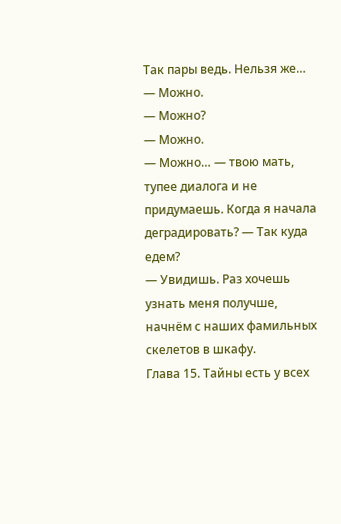Так пары ведь. Нельзя же…
— Можно.
— Можно?
— Можно.
— Можно… — твою мать, тупее диалога и не придумаешь. Когда я начала деградировать? — Так куда едем?
— Увидишь. Раз хочешь узнать меня получше, начнём с наших фамильных скелетов в шкафу.
Глава 15. Тайны есть у всех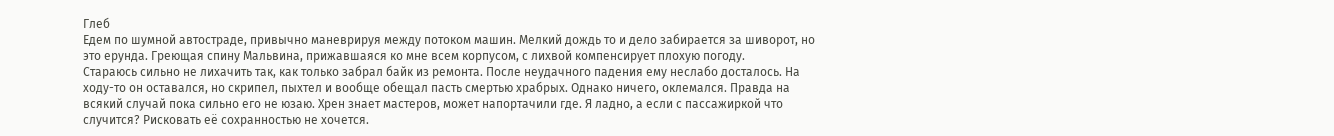Глеб
Едем по шумной автостраде, привычно маневрируя между потоком машин. Мелкий дождь то и дело забирается за шиворот, но это ерунда. Греющая спину Мальвина, прижавшаяся ко мне всем корпусом, с лихвой компенсирует плохую погоду.
Стараюсь сильно не лихачить так, как только забрал байк из ремонта. После неудачного падения ему неслабо досталось. На ходу-то он оставался, но скрипел, пыхтел и вообще обещал пасть смертью храбрых. Однако ничего, оклемался. Правда на всякий случай пока сильно его не юзаю. Хрен знает мастеров, может напортачили где. Я ладно, а если с пассажиркой что случится? Рисковать её сохранностью не хочется.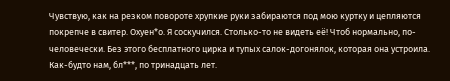Чувствую, как на резком повороте хрупкие руки забираются под мою куртку и цепляются покрепче в свитер. Охуен*о. Я соскучился. Столько-то не видеть её! Чтоб нормально, по-человечески. Без этого бесплатного цирка и тупых салок-догонялок, которая она устроила. Как-будто нам, бл***, по тринадцать лет.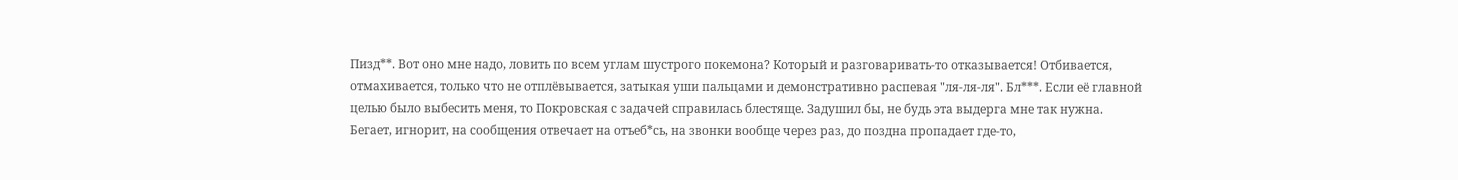Пизд**. Вот оно мне надо, ловить по всем углам шустрого покемона? Который и разговаривать-то отказывается! Отбивается, отмахивается, только что не отплёвывается, затыкая уши пальцами и демонстративно распевая "ля-ля-ля". Бл***. Если её главной целью было выбесить меня, то Покровская с задачей справилась блестяще. Задушил бы, не будь эта выдерга мне так нужна.
Бегает, игнорит, на сообщения отвечает на отъеб*сь, на звонки вообще через раз, до поздна пропадает где-то,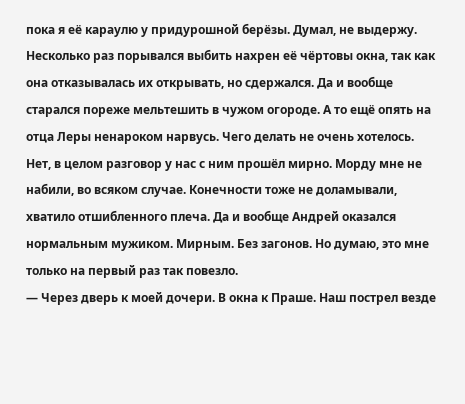пока я её караулю у придурошной берёзы. Думал, не выдержу. Несколько раз порывался выбить нахрен её чёртовы окна, так как она отказывалась их открывать, но сдержался. Да и вообще старался пореже мельтешить в чужом огороде. А то ещё опять на отца Леры ненароком нарвусь. Чего делать не очень хотелось.
Нет, в целом разговор у нас с ним прошёл мирно. Морду мне не набили, во всяком случае. Конечности тоже не доламывали, хватило отшибленного плеча. Да и вообще Андрей оказался нормальным мужиком. Мирным. Без загонов. Но думаю, это мне только на первый раз так повезло.
— Через дверь к моей дочери. В окна к Праше. Наш пострел везде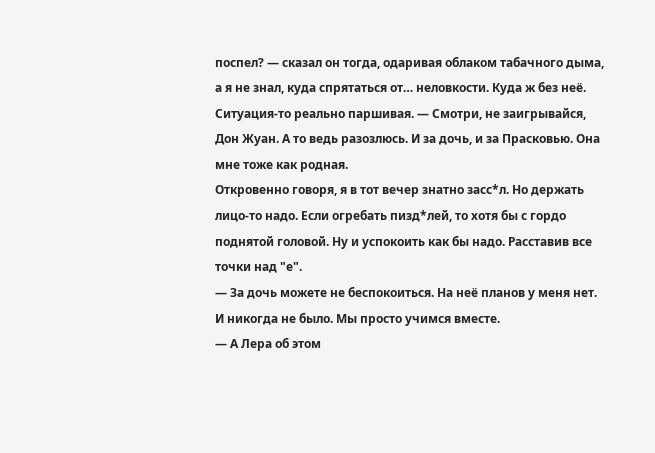поспел? — сказал он тогда, одаривая облаком табачного дыма, а я не знал, куда спрятаться от… неловкости. Куда ж без неё. Ситуация-то реально паршивая. — Смотри, не заигрывайся, Дон Жуан. А то ведь разозлюсь. И за дочь, и за Прасковью. Она мне тоже как родная.
Откровенно говоря, я в тот вечер знатно засс*л. Но держать лицо-то надо. Если огребать пизд*лей, то хотя бы с гордо поднятой головой. Ну и успокоить как бы надо. Расставив все точки над "е".
— За дочь можете не беспокоиться. На неё планов у меня нет. И никогда не было. Мы просто учимся вместе.
— А Лера об этом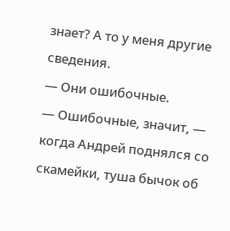знает? А то у меня другие сведения.
— Они ошибочные.
— Ошибочные, значит, — когда Андрей поднялся со скамейки, туша бычок об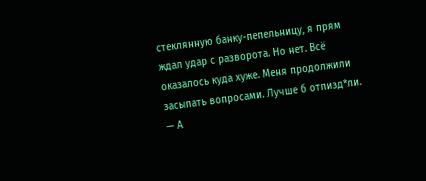стеклянную банку-пепельницу, я прям ждал удар с разворота. Но нет. Всё оказалось куда хуже. Меня продолжили засыпать вопросами. Лучше б отпизд*ли. — А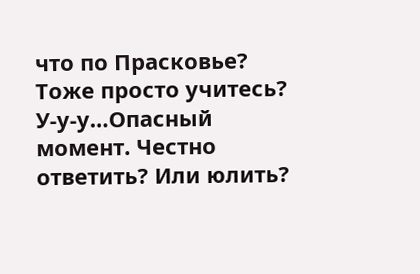что по Прасковье? Тоже просто учитесь?
У-у-у…Опасный момент. Честно ответить? Или юлить?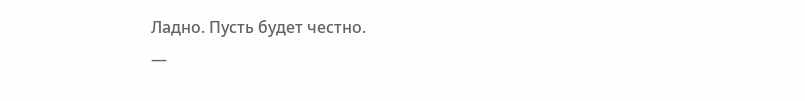Ладно. Пусть будет честно.
—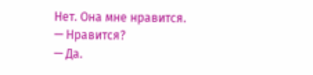Нет. Она мне нравится.
— Нравится?
— Да.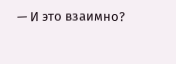— И это взаимно?